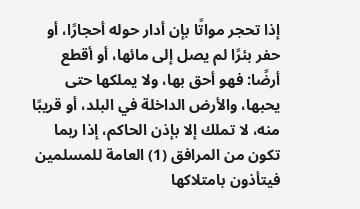إذا تحجر مواتًا بإن أدار حوله أحجارًا، أو حفر بئرًا لم يصل إلى مائها، أو أقطع أرضًا: فهو أحق بها، ولا يملكها حتى يحبها، والأرض الداخلة في البلد، أو قريبًا منه، لا تملك إلا بإذن الحاكم، إذا ربما تكون من المرافق (1) العامة للمسلمين فيتأذون بامتلاكها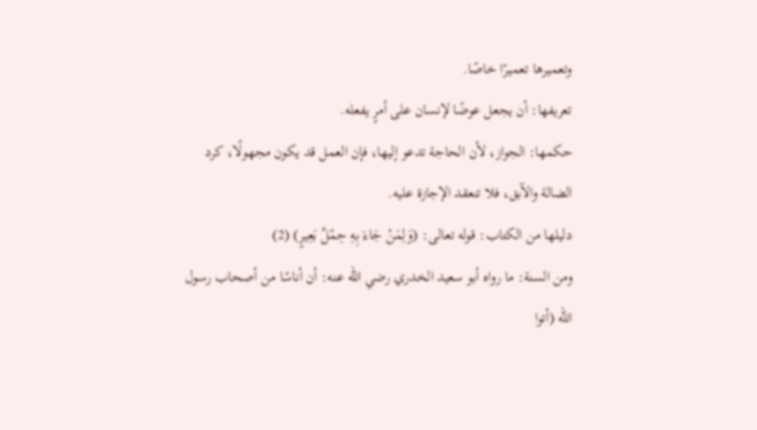وتعميرها تعميرًا خاصًا.
تعريفها: أن يجعل عوضًا لإنسان على أمرٍ يفعله.
حكمها: الجواز، لأن الحاجة تدعو إليها، فإن العمل قد يكون مجهولًا، كرد الضالة والآبق، فلا تنعقد الإجازة عليه.
دليلها من الكتاب: قوله تعالى: (وَلِمَنْ جَاءَ بِهِ حِمْلُ بَعِيرٍ) (2)
ومن السنة: ما رواه أبو سعيد الخدري رضي الله عنه: أن أناسًا من أصحاب رسول الله (أتوا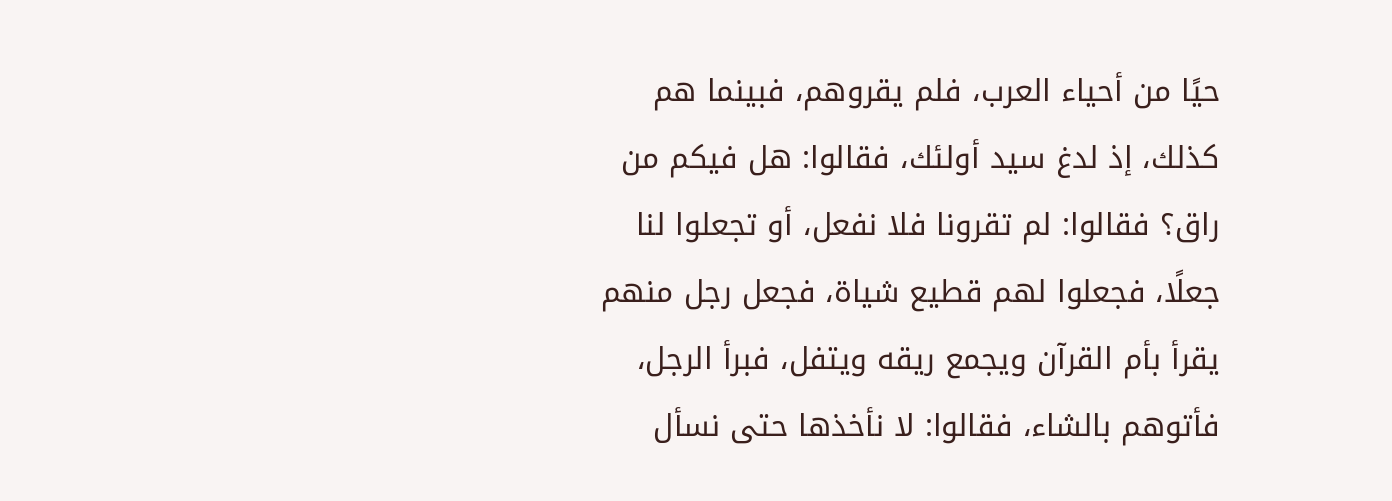حيًا من أحياء العرب، فلم يقروهم، فبينما هم كذلك، إذ لدغ سيد أولئك، فقالوا: هل فيكم من راق؟ فقالوا: لم تقرونا فلا نفعل، أو تجعلوا لنا جعلًا، فجعلوا لهم قطيع شياة، فجعل رجل منهم يقرأ بأم القرآن ويجمع ريقه ويتفل، فبرأ الرجل، فأتوهم بالشاء، فقالوا: لا نأخذها حتى نسأل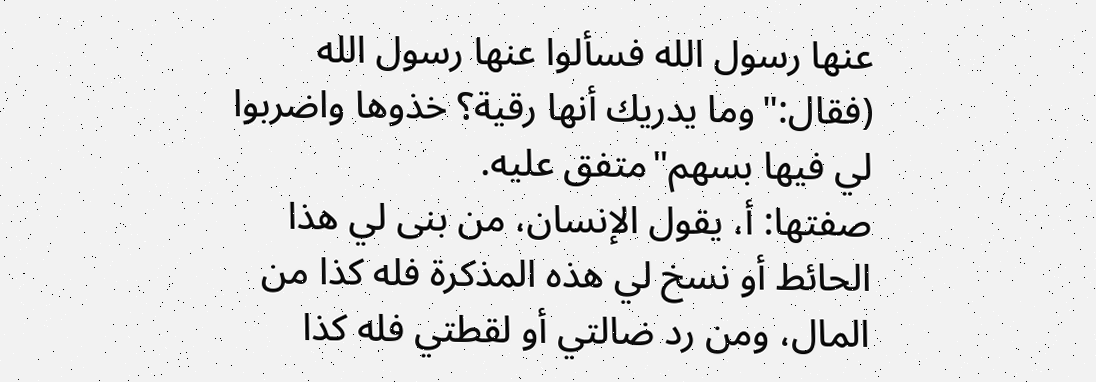عنها رسول الله فسألوا عنها رسول الله (فقال:"وما يدريك أنها رقية؟ خذوها واضربوا لي فيها بسهم"متفق عليه.
صفتها: أ، يقول الإنسان، من بنى لي هذا الحائط أو نسخ لي هذه المذكرة فله كذا من المال، ومن رد ضالتي أو لقطتي فله كذا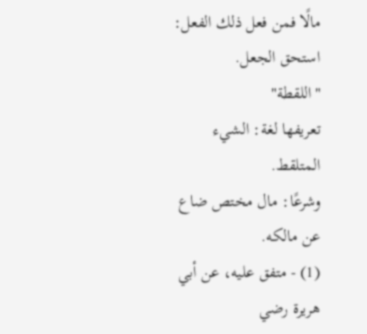مالًا فمن فعل ذلك الفعل: استحق الجعل.
"اللقطة"
تعريفها لغة: الشيء المتلقط.
وشرعًا: مال مختص ضاع عن مالكه.
(1) - متفق عليه، عن أبي هريرة رضي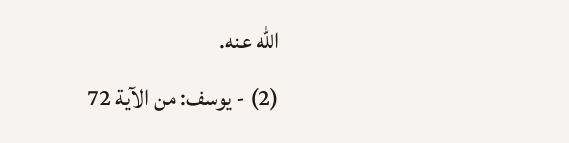الله عنه.
(2) - يوسف: من الآية 72